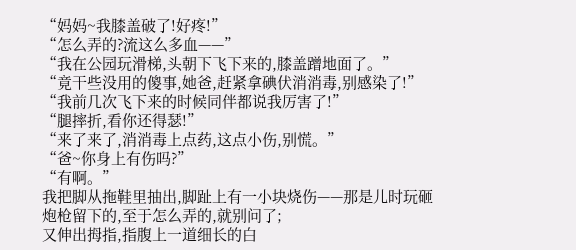“妈妈~我膝盖破了!好疼!”
“怎么弄的?流这么多血——”
“我在公园玩滑梯,头朝下飞下来的,膝盖蹭地面了。”
“竟干些没用的傻事,她爸,赶紧拿碘伏消消毒,别感染了!”
“我前几次飞下来的时候同伴都说我厉害了!”
“腿摔折,看你还得瑟!”
“来了来了,消消毒上点药,这点小伤,别慌。”
“爸~你身上有伤吗?”
“有啊。”
我把脚从拖鞋里抽出,脚趾上有一小块烧伤——那是儿时玩砸炮枪留下的,至于怎么弄的,就别问了;
又伸出拇指,指腹上一道细长的白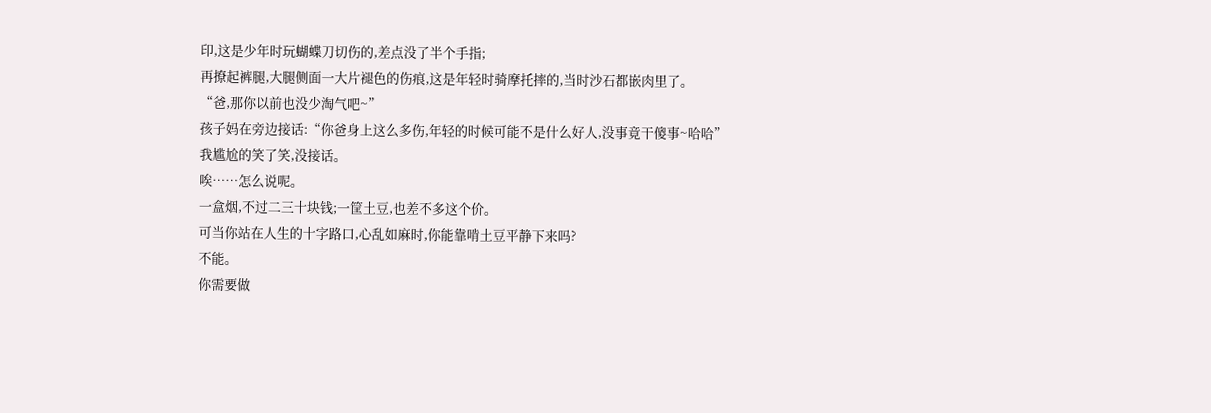印,这是少年时玩蝴蝶刀切伤的,差点没了半个手指;
再撩起裤腿,大腿侧面一大片褪色的伤痕,这是年轻时骑摩托摔的,当时沙石都嵌肉里了。
“爸,那你以前也没少淘气吧~”
孩子妈在旁边接话:“你爸身上这么多伤,年轻的时候可能不是什么好人,没事竟干傻事~哈哈”
我尴尬的笑了笑,没接话。
唉……怎么说呢。
一盒烟,不过二三十块钱;一筐土豆,也差不多这个价。
可当你站在人生的十字路口,心乱如麻时,你能靠啃土豆平静下来吗?
不能。
你需要做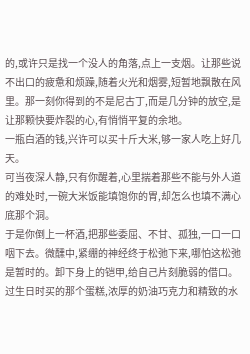的,或许只是找一个没人的角落,点上一支烟。让那些说不出口的疲惫和烦躁,随着火光和烟雾,短暂地飘散在风里。那一刻你得到的不是尼古丁,而是几分钟的放空,是让那颗快要炸裂的心,有悄悄平复的余地。
一瓶白酒的钱,兴许可以买十斤大米,够一家人吃上好几天。
可当夜深人静,只有你醒着,心里揣着那些不能与外人道的难处时,一碗大米饭能填饱你的胃,却怎么也填不满心底那个洞。
于是你倒上一杯酒,把那些委屈、不甘、孤独,一口一口咽下去。微醺中,紧绷的神经终于松弛下来,哪怕这松弛是暂时的。卸下身上的铠甲,给自己片刻脆弱的借口。
过生日时买的那个蛋糕,浓厚的奶油巧克力和精致的水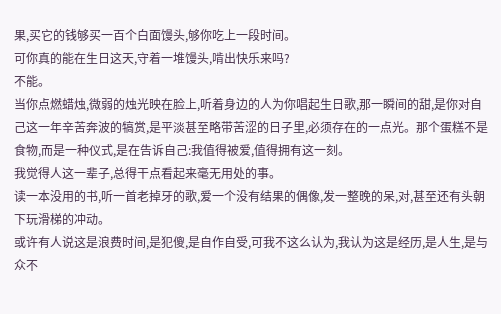果,买它的钱够买一百个白面馒头,够你吃上一段时间。
可你真的能在生日这天,守着一堆馒头,啃出快乐来吗?
不能。
当你点燃蜡烛,微弱的烛光映在脸上,听着身边的人为你唱起生日歌,那一瞬间的甜,是你对自己这一年辛苦奔波的犒赏,是平淡甚至略带苦涩的日子里,必须存在的一点光。那个蛋糕不是食物,而是一种仪式,是在告诉自己:我值得被爱,值得拥有这一刻。
我觉得人这一辈子,总得干点看起来毫无用处的事。
读一本没用的书,听一首老掉牙的歌,爱一个没有结果的偶像,发一整晚的呆,对,甚至还有头朝下玩滑梯的冲动。
或许有人说这是浪费时间,是犯傻,是自作自受,可我不这么认为,我认为这是经历,是人生,是与众不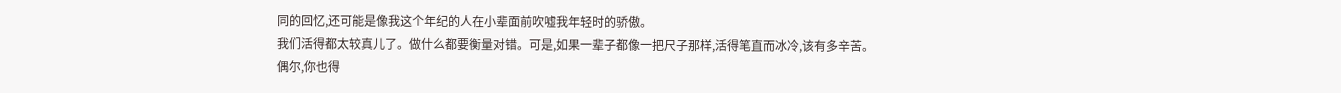同的回忆,还可能是像我这个年纪的人在小辈面前吹嘘我年轻时的骄傲。
我们活得都太较真儿了。做什么都要衡量对错。可是,如果一辈子都像一把尺子那样,活得笔直而冰冷,该有多辛苦。
偶尔,你也得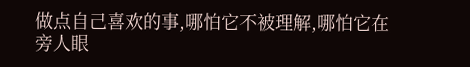做点自己喜欢的事,哪怕它不被理解,哪怕它在旁人眼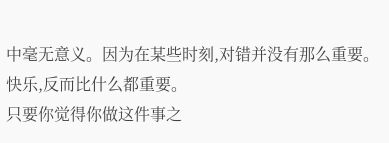中毫无意义。因为在某些时刻,对错并没有那么重要。
快乐,反而比什么都重要。
只要你觉得你做这件事之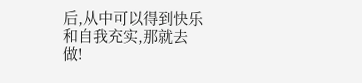后,从中可以得到快乐和自我充实,那就去做!